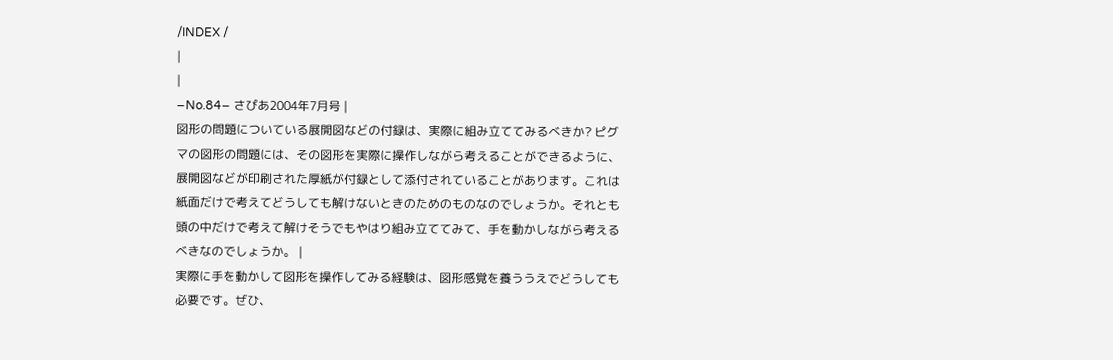/INDEX /
|
|
−No.84− さぴあ2004年7月号 |
図形の問題についている展開図などの付録は、実際に組み立ててみるべきか? ピグマの図形の問題には、その図形を実際に操作しながら考えることができるように、展開図などが印刷された厚紙が付録として添付されていることがあります。これは紙面だけで考えてどうしても解けないときのためのものなのでしょうか。それとも頭の中だけで考えて解けそうでもやはり組み立ててみて、手を動かしながら考えるべきなのでしょうか。 |
実際に手を動かして図形を操作してみる経験は、図形感覚を養ううえでどうしても必要です。ぜひ、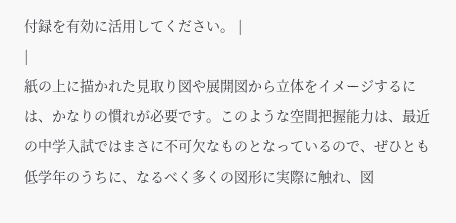付録を有効に活用してください。 |
|
紙の上に描かれた見取り図や展開図から立体をイメージするには、かなりの慣れが必要です。このような空間把握能力は、最近の中学入試ではまさに不可欠なものとなっているので、ぜひとも低学年のうちに、なるべく多くの図形に実際に触れ、図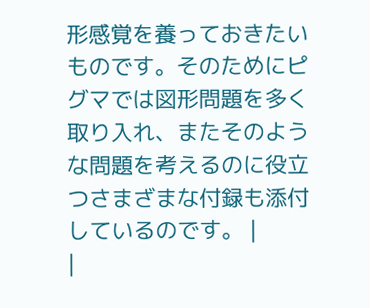形感覚を養っておきたいものです。そのためにピグマでは図形問題を多く取り入れ、またそのような問題を考えるのに役立つさまざまな付録も添付しているのです。 |
|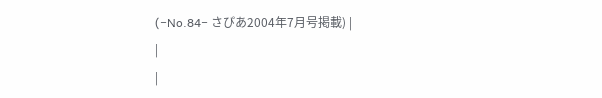(−No.84− さぴあ2004年7月号掲載) |
|
|